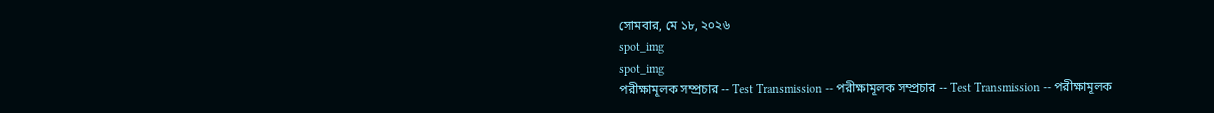সোমবার, মে ১৮, ২০২৬
spot_img
spot_img
পরীক্ষামূলক সম্প্রচার -- Test Transmission -- পরীক্ষামূলক সম্প্রচার -- Test Transmission -- পরীক্ষামূলক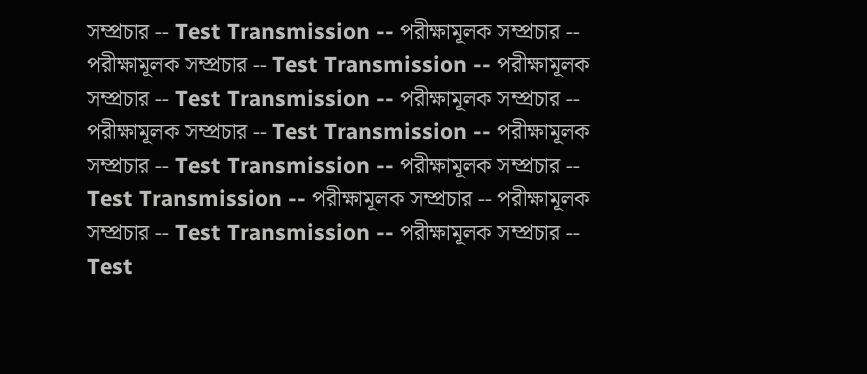সম্প্রচার -- Test Transmission -- পরীক্ষামূলক সম্প্রচার -- পরীক্ষামূলক সম্প্রচার -- Test Transmission -- পরীক্ষামূলক সম্প্রচার -- Test Transmission -- পরীক্ষামূলক সম্প্রচার -- পরীক্ষামূলক সম্প্রচার -- Test Transmission -- পরীক্ষামূলক সম্প্রচার -- Test Transmission -- পরীক্ষামূলক সম্প্রচার -- Test Transmission -- পরীক্ষামূলক সম্প্রচার -- পরীক্ষামূলক সম্প্রচার -- Test Transmission -- পরীক্ষামূলক সম্প্রচার -- Test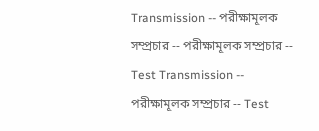Transmission -- পরীক্ষামূলক সম্প্রচার -- পরীক্ষামূলক সম্প্রচার -- Test Transmission -- পরীক্ষামূলক সম্প্রচার -- Test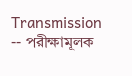Transmission -- পরীক্ষামূলক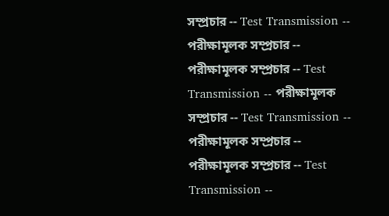সম্প্রচার -- Test Transmission -- পরীক্ষামূলক সম্প্রচার -- পরীক্ষামূলক সম্প্রচার -- Test Transmission -- পরীক্ষামূলক সম্প্রচার -- Test Transmission -- পরীক্ষামূলক সম্প্রচার -- পরীক্ষামূলক সম্প্রচার -- Test Transmission --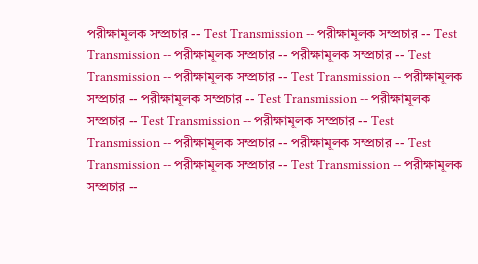পরীক্ষামূলক সম্প্রচার -- Test Transmission -- পরীক্ষামূলক সম্প্রচার -- Test Transmission -- পরীক্ষামূলক সম্প্রচার -- পরীক্ষামূলক সম্প্রচার -- Test Transmission -- পরীক্ষামূলক সম্প্রচার -- Test Transmission -- পরীক্ষামূলক সম্প্রচার -- পরীক্ষামূলক সম্প্রচার -- Test Transmission -- পরীক্ষামূলক সম্প্রচার -- Test Transmission -- পরীক্ষামূলক সম্প্রচার -- Test Transmission -- পরীক্ষামূলক সম্প্রচার -- পরীক্ষামূলক সম্প্রচার -- Test Transmission -- পরীক্ষামূলক সম্প্রচার -- Test Transmission -- পরীক্ষামূলক সম্প্রচার --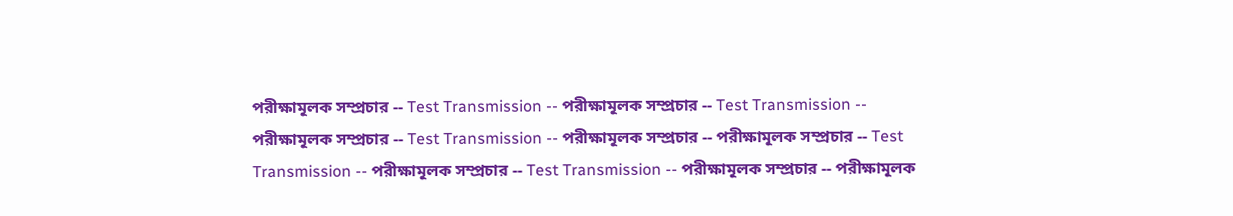পরীক্ষামূলক সম্প্রচার -- Test Transmission -- পরীক্ষামূলক সম্প্রচার -- Test Transmission -- পরীক্ষামূলক সম্প্রচার -- Test Transmission -- পরীক্ষামূলক সম্প্রচার -- পরীক্ষামূলক সম্প্রচার -- Test Transmission -- পরীক্ষামূলক সম্প্রচার -- Test Transmission -- পরীক্ষামূলক সম্প্রচার -- পরীক্ষামূলক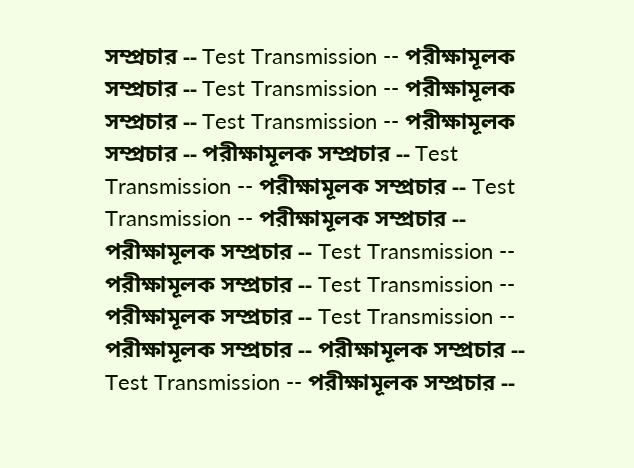সম্প্রচার -- Test Transmission -- পরীক্ষামূলক সম্প্রচার -- Test Transmission -- পরীক্ষামূলক সম্প্রচার -- Test Transmission -- পরীক্ষামূলক সম্প্রচার -- পরীক্ষামূলক সম্প্রচার -- Test Transmission -- পরীক্ষামূলক সম্প্রচার -- Test Transmission -- পরীক্ষামূলক সম্প্রচার -- পরীক্ষামূলক সম্প্রচার -- Test Transmission -- পরীক্ষামূলক সম্প্রচার -- Test Transmission -- পরীক্ষামূলক সম্প্রচার -- Test Transmission -- পরীক্ষামূলক সম্প্রচার -- পরীক্ষামূলক সম্প্রচার -- Test Transmission -- পরীক্ষামূলক সম্প্রচার --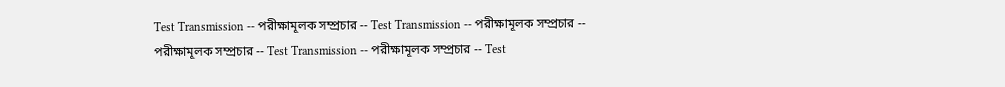Test Transmission -- পরীক্ষামূলক সম্প্রচার -- Test Transmission -- পরীক্ষামূলক সম্প্রচার -- পরীক্ষামূলক সম্প্রচার -- Test Transmission -- পরীক্ষামূলক সম্প্রচার -- Test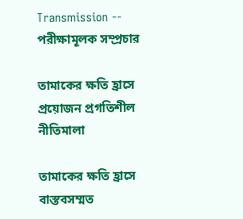Transmission -- পরীক্ষামূলক সম্প্রচার

তামাকের ক্ষতি হ্রাসে প্রয়োজন প্রগতিশীল নীতিমালা

তামাকের ক্ষতি হ্রাসে বাস্তবসম্মত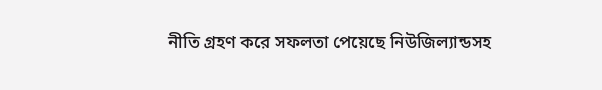নীতি গ্রহণ করে সফলতা পেয়েছে নিউজিল্যান্ডসহ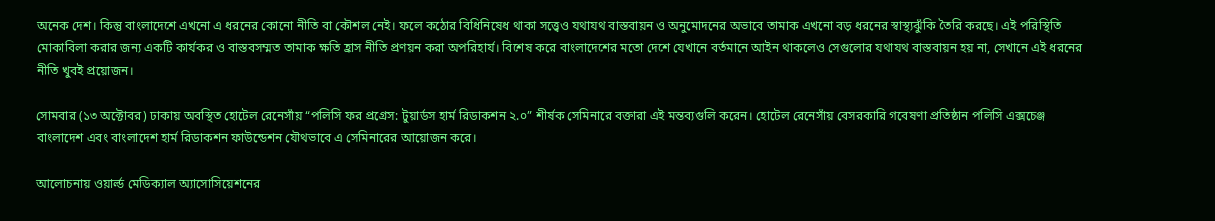অনেক দেশ। কিন্তু বাংলাদেশে এখনো এ ধরনের কোনো নীতি বা কৌশল নেই। ফলে কঠোর বিধিনিষেধ থাকা সত্ত্বেও যথাযথ বাস্তবায়ন ও অনুমোদনের অভাবে তামাক এখনো বড় ধরনের স্বাস্থ্যঝুঁকি তৈরি করছে। এই পরিস্থিতি মোকাবিলা করার জন্য একটি কার্যকর ও বাস্তবসম্মত তামাক ক্ষতি হ্রাস নীতি প্রণয়ন করা অপরিহার্য। বিশেষ করে বাংলাদেশের মতো দেশে যেখানে বর্তমানে আইন থাকলেও সেগুলোর যথাযথ বাস্তবায়ন হয় না, সেখানে এই ধরনের নীতি খুবই প্রয়োজন।

সোমবার (১৩ অক্টোবর) ঢাকায় অবস্থিত হোটেল রেনেসাঁয় “পলিসি ফর প্রগ্রেস: টুয়ার্ডস হার্ম রিডাকশন ২.০” শীর্ষক সেমিনারে বক্তারা এই মন্তব্যগুলি করেন। হোটেল রেনেসাঁয় বেসরকারি গবেষণা প্রতিষ্ঠান পলিসি এক্সচেঞ্জ বাংলাদেশ এবং বাংলাদেশ হার্ম রিডাকশন ফাউন্ডেশন যৌথভাবে এ সেমিনারের আয়োজন করে।

আলোচনায় ওয়ার্ল্ড মেডিক্যাল অ্যাসোসিয়েশনের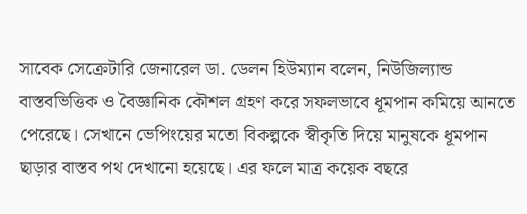সাবেক সেক্রেটারি জেনারেল ডা. ডেলন হিউম্যান বলেন, নিউজিল্যান্ড বাস্তবভিত্তিক ও বৈজ্ঞানিক কৌশল গ্রহণ করে সফলভাবে ধূমপান কমিয়ে আনতে পেরেছে। সেখানে ভেপিংয়ের মতো বিকল্পকে স্বীকৃতি দিয়ে মানুষকে ধূমপান ছাড়ার বাস্তব পথ দেখানো হয়েছে। এর ফলে মাত্র কয়েক বছরে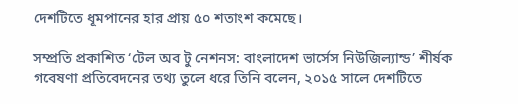দেশটিতে ধূমপানের হার প্রায় ৫০ শতাংশ কমেছে।

সম্প্রতি প্রকাশিত ‘টেল অব টু নেশনস: বাংলাদেশ ভার্সেস নিউজিল্যান্ড’ শীর্ষক গবেষণা প্রতিবেদনের তথ্য তুলে ধরে তিনি বলেন, ২০১৫ সালে দেশটিতে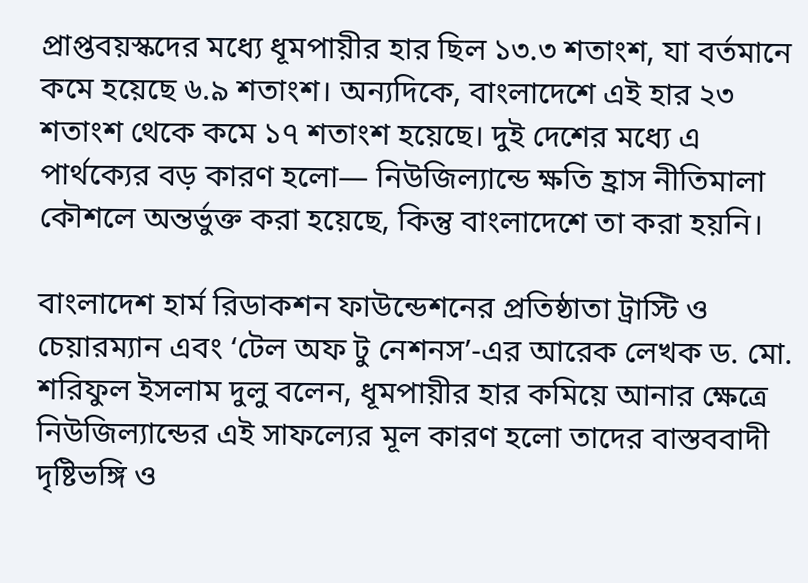প্রাপ্তবয়স্কদের মধ্যে ধূমপায়ীর হার ছিল ১৩.৩ শতাংশ, যা বর্তমানে কমে হয়েছে ৬.৯ শতাংশ। অন্যদিকে, বাংলাদেশে এই হার ২৩ শতাংশ থেকে কমে ১৭ শতাংশ হয়েছে। দুই দেশের মধ্যে এ পার্থক্যের বড় কারণ হলো— নিউজিল্যান্ডে ক্ষতি হ্রাস নীতিমালা কৌশলে অন্তর্ভুক্ত করা হয়েছে, কিন্তু বাংলাদেশে তা করা হয়নি।

বাংলাদেশ হার্ম রিডাকশন ফাউন্ডেশনের প্রতিষ্ঠাতা ট্রাস্টি ও চেয়ারম্যান এবং ‘টেল অফ টু নেশনস’-এর আরেক লেখক ড. মো. শরিফুল ইসলাম দুলু বলেন, ধূমপায়ীর হার কমিয়ে আনার ক্ষেত্রে নিউজিল্যান্ডের এই সাফল্যের মূল কারণ হলো তাদের বাস্তববাদী দৃষ্টিভঙ্গি ও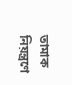তামাক নিয়ন্ত্রণে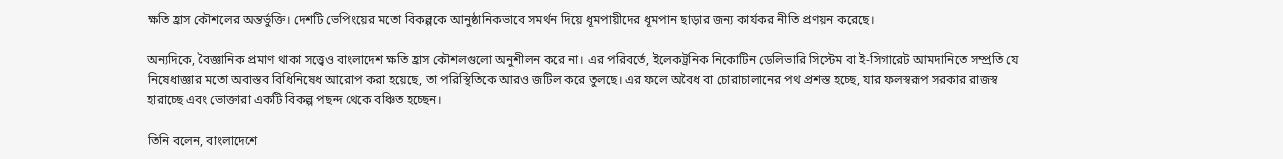ক্ষতি হ্রাস কৌশলের অন্তর্ভুক্তি। দেশটি ভেপিংয়ের মতো বিকল্পকে আনুষ্ঠানিকভাবে সমর্থন দিয়ে ধূমপায়ীদের ধূমপান ছাড়ার জন্য কার্যকর নীতি প্রণয়ন করেছে।

অন্যদিকে, বৈজ্ঞানিক প্রমাণ থাকা সত্ত্বেও বাংলাদেশ ক্ষতি হ্রাস কৌশলগুলো অনুশীলন করে না। এর পরিবর্তে, ইলেকট্রনিক নিকোটিন ডেলিভারি সিস্টেম বা ই-সিগারেট আমদানিতে সম্প্রতি যে নিষেধাজ্ঞার মতো অবাস্তব বিধিনিষেধ আরোপ করা হয়েছে, তা পরিস্থিতিকে আরও জটিল করে তুলছে। এর ফলে অবৈধ বা চোরাচালানের পথ প্রশস্ত হচ্ছে, যার ফলস্বরূপ সরকার রাজস্ব হারাচ্ছে এবং ভোক্তারা একটি বিকল্প পছন্দ থেকে বঞ্চিত হচ্ছেন।

তিনি বলেন, বাংলাদেশে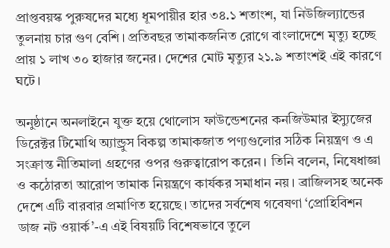প্রাপ্তবয়স্ক পুরুষদের মধ্যে ধূমপায়ীর হার ৩৪.১ শতাংশ, যা নিউজিল্যান্ডের তুলনায় চার গুণ বেশি। প্রতিবছর তামাকজনিত রোগে বাংলাদেশে মৃত্যু হচ্ছে প্রায় ১ লাখ ৩০ হাজার জনের। দেশের মোট মৃত্যুর ২১.৯ শতাংশই এই কারণে ঘটে।

অনুষ্ঠানে অনলাইনে যুক্ত হয়ে থোলোস ফাউন্ডেশনের কনজিউমার ইস্যুজের ডিরেক্টর টিমোথি অ্যান্ড্রুস বিকল্প তামাকজাত পণ্যগুলোর সঠিক নিয়ন্ত্রণ ও এ সংক্রান্ত নীতিমালা গ্রহণের ওপর গুরুত্বারোপ করেন। তিনি বলেন, নিষেধাজ্ঞা ও কঠোরতা আরোপ তামাক নিয়ন্ত্রণে কার্যকর সমাধান নয়। ব্রাজিলসহ অনেক দেশে এটি বারবার প্রমাণিত হয়েছে। তাদের সর্বশেষ গবেষণা ‘প্রোহিবিশন ডাজ নট ওয়ার্ক’-এ এই বিষয়টি বিশেষভাবে তুলে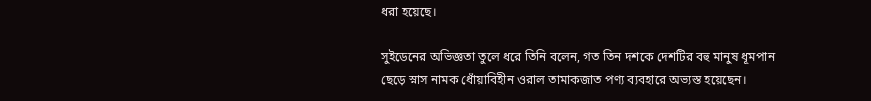ধরা হয়েছে।

সুইডেনের অভিজ্ঞতা তুলে ধরে তিনি বলেন, গত তিন দশকে দেশটির বহু মানুষ ধূমপান ছেড়ে স্নাস নামক ধোঁয়াবিহীন ওরাল তামাকজাত পণ্য ব্যবহারে অভ্যস্ত হয়েছেন।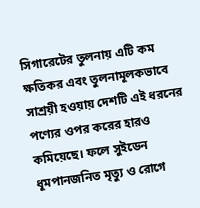সিগারেটের তুলনায় এটি কম ক্ষতিকর এবং তুলনামূলকভাবে সাশ্রয়ী হওয়ায় দেশটি এই ধরনের পণ্যের ওপর করের হারও কমিয়েছে। ফলে সুইডেন ধূমপানজনিত মৃত্যু ও রোগে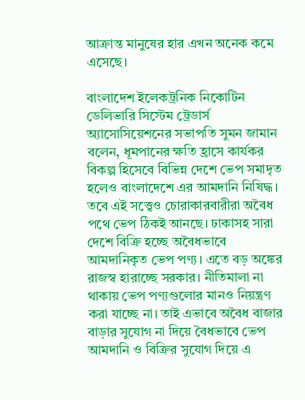আক্রান্ত মানুষের হার এখন অনেক কমে এসেছে।

বাংলাদেশ ইলেকট্রনিক নিকোটিন ডেলিভারি সিস্টেম ট্রেডার্স অ্যাসোসিয়েশনের সভাপতি সুমন জামান বলেন, ধূমপানের ক্ষতি হ্রাসে কার্যকর বিকল্প হিসেবে বিভিন্ন দেশে ভেপ সমাদৃত হলেও বাংলাদেশে এর আমদানি নিষিদ্ধ। তবে এই সত্ত্বেও চোরাকারবারীরা অবৈধ পথে ভেপ ঠিকই আনছে। ঢাকাসহ সারা দেশে বিক্রি হচ্ছে অবৈধভাবে আমদানিকৃত ভেপ পণ্য। এতে বড় অঙ্কের রাজস্ব হারাচ্ছে সরকার। নীতিমালা না থাকায় ভেপ পণ্যগুলোর মানও নিয়ন্ত্রণ করা যাচ্ছে না। তাই এভাবে অবৈধ বাজার বাড়ার সুযোগ না দিয়ে বৈধভাবে ভেপ আমদানি ও বিক্রির সুযোগ দিয়ে এ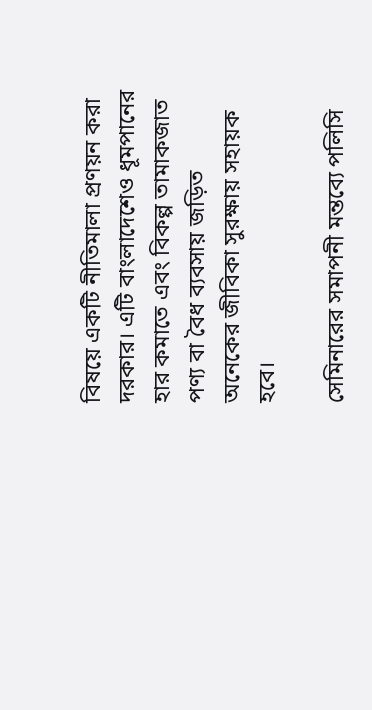বিষয়ে একটি নীতিমালা প্রণয়ন করা দরকার। এটি বাংলাদেশেও ধূমপানের হার কমাতে এবং বিকল্প তামাকজাত পণ্য বা বৈধ ব্যবসায় জড়িত অনেকের জীবিকা সুরক্ষায় সহায়ক হবে।

সেমিনারের সমাপনী মন্তব্যে পলিসি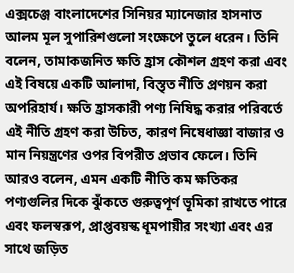এক্সচেঞ্জ বাংলাদেশের সিনিয়র ম্যানেজার হাসনাত আলম মূল সুপারিশগুলো সংক্ষেপে তুলে ধরেন। তিনি বলেন, তামাকজনিত ক্ষতি হ্রাস কৌশল গ্রহণ করা এবং এই বিষয়ে একটি আলাদা, বিস্তৃত নীতি প্রণয়ন করা অপরিহার্য। ক্ষতি হ্রাসকারী পণ্য নিষিদ্ধ করার পরিবর্তে এই নীতি গ্রহণ করা উচিত, কারণ নিষেধাজ্ঞা বাজার ও মান নিয়ন্ত্রণের ওপর বিপরীত প্রভাব ফেলে। তিনি আরও বলেন, এমন একটি নীতি কম ক্ষতিকর পণ্যগুলির দিকে ঝুঁকতে গুরুত্বপূর্ণ ভূমিকা রাখতে পারে এবং ফলস্বরূপ, প্রাপ্তবয়স্ক ধূমপায়ীর সংখ্যা এবং এর সাথে জড়িত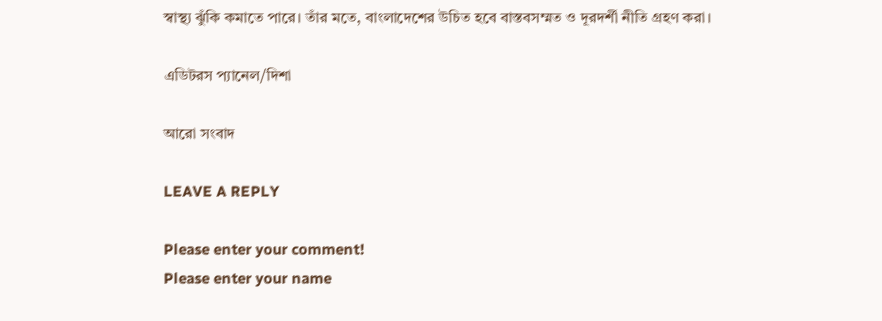স্বাস্থ্য ঝুঁকি কমাতে পারে। তাঁর মতে, বাংলাদেশের উচিত হবে বাস্তবসম্মত ও দূরদর্শী নীতি গ্রহণ করা।

এডিটরস প্যানেল/দিশা

আরো সংবাদ

LEAVE A REPLY

Please enter your comment!
Please enter your name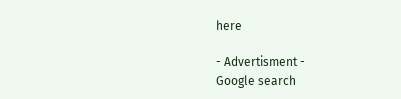here

- Advertisment -
Google search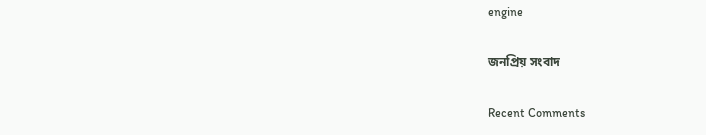engine

জনপ্রিয় সংবাদ

Recent Comments